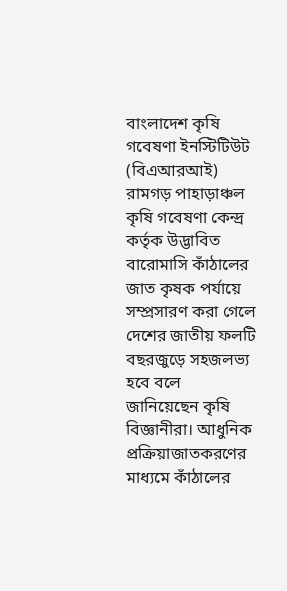বাংলাদেশ কৃষি গবেষণা ইনস্টিটিউট (বিএআরআই) রামগড় পাহাড়াঞ্চল কৃষি গবেষণা কেন্দ্র কর্তৃক উদ্ভাবিত বারোমাসি কাঁঠালের জাত কৃষক পর্যায়ে সম্প্রসারণ করা গেলে দেশের জাতীয় ফলটি বছরজুড়ে সহজলভ্য হবে বলে জানিয়েছেন কৃষি বিজ্ঞানীরা। আধুনিক প্রক্রিয়াজাতকরণের মাধ্যমে কাঁঠালের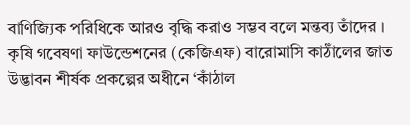বাণিজ্যিক পরিধিকে আরও বৃদ্ধি করাও সম্ভব বলে মন্তব্য তাঁদের ।
কৃষি গবেষণা ফাউন্ডেশনের (কেজিএফ) বারোমাসি কাঠাঁলের জাত উদ্ভাবন শীর্ষক প্রকল্পের অধীনে ‘কাঁঠাল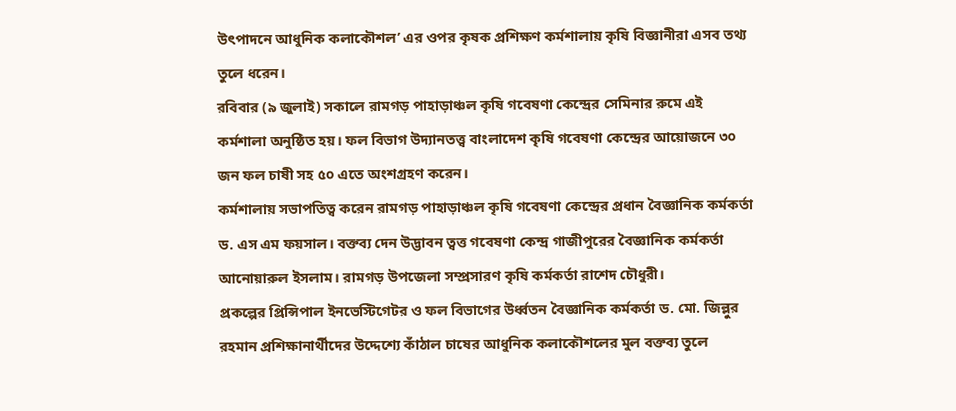উৎপাদনে আধুনিক কলাকৌশল’ এর ওপর কৃষক প্রশিক্ষণ কর্মশালায় কৃষি বিজ্ঞানীরা এসব তথ্য তুলে ধরেন।
রবিবার (৯ জুলাই) সকালে রামগড় পাহাড়াঞ্চল কৃষি গবেষণা কেন্দ্রের সেমিনার রুমে এই কর্মশালা অনুষ্ঠিত হয়। ফল বিভাগ উদ্যানতত্ত্ব বাংলাদেশ কৃষি গবেষণা কেন্দ্রের আয়োজনে ৩০ জন ফল চাষী সহ ৫০ এতে অংশগ্রহণ করেন।
কর্মশালায় সভাপতিত্ব করেন রামগড় পাহাড়াঞ্চল কৃষি গবেষণা কেন্দ্রের প্রধান বৈজ্ঞানিক কর্মকর্তা ড. এস এম ফয়সাল। বক্তব্য দেন উদ্ভাবন ত্বত্ত গবেষণা কেন্দ্র গাজীপুরের বৈজ্ঞানিক কর্মকর্তা আনোয়ারুল ইসলাম। রামগড় উপজেলা সম্প্রসারণ কৃষি কর্মকর্তা রাশেদ চৌধুরী।
প্রকল্পের প্রিন্সিপাল ইনভেস্টিগেটর ও ফল বিভাগের উর্ধ্বতন বৈজ্ঞানিক কর্মকর্তা ড. মো. জিল্লুর রহমান প্রশিক্ষানার্থীদের উদ্দেশ্যে কাঁঠাল চাষের আধুনিক কলাকৌশলের মুল বক্তব্য তুলে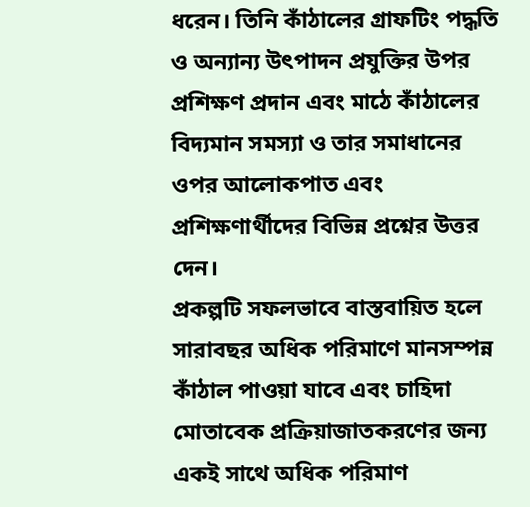ধরেন। তিনি কাঁঠালের গ্রাফটিং পদ্ধতি ও অন্যান্য উৎপাদন প্রযুক্তির উপর প্রশিক্ষণ প্রদান এবং মাঠে কাঁঠালের বিদ্যমান সমস্যা ও তার সমাধানের ওপর আলোকপাত এবং প্রশিক্ষণার্থীদের বিভিন্ন প্রশ্নের উত্তর দেন।
প্রকল্পটি সফলভাবে বাস্তবায়িত হলে সারাবছর অধিক পরিমাণে মানসম্পন্ন কাঁঠাল পাওয়া যাবে এবং চাহিদা মোতাবেক প্রক্রিয়াজাতকরণের জন্য একই সাথে অধিক পরিমাণ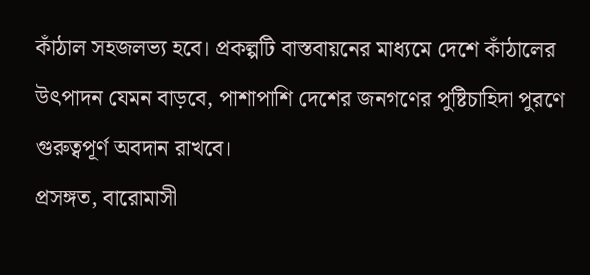কাঁঠাল সহজলভ্য হবে। প্রকল্পটি বাস্তবায়নের মাধ্যমে দেশে কাঁঠালের উৎপাদন যেমন বাড়বে, পাশাপাশি দেশের জনগণের পুষ্টিচাহিদা পুরণে গুরুত্বপূর্ণ অবদান রাখবে।
প্রসঙ্গত, বারোমাসী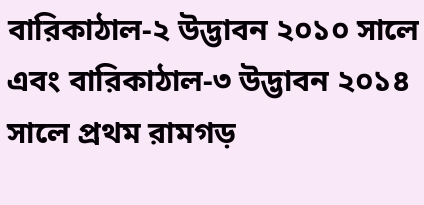বারিকাঠাল-২ উদ্ভাবন ২০১০ সালে এবং বারিকাঠাল-৩ উদ্ভাবন ২০১৪ সালে প্রথম রামগড়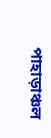পাহাড়াঞ্চল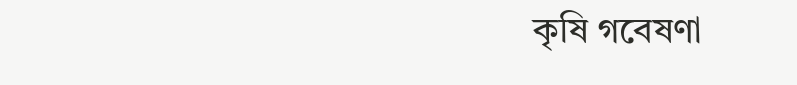কৃষি গবেষণা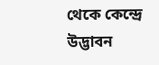থেকে কেন্দ্রে উদ্ভাবন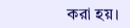করা হয়।